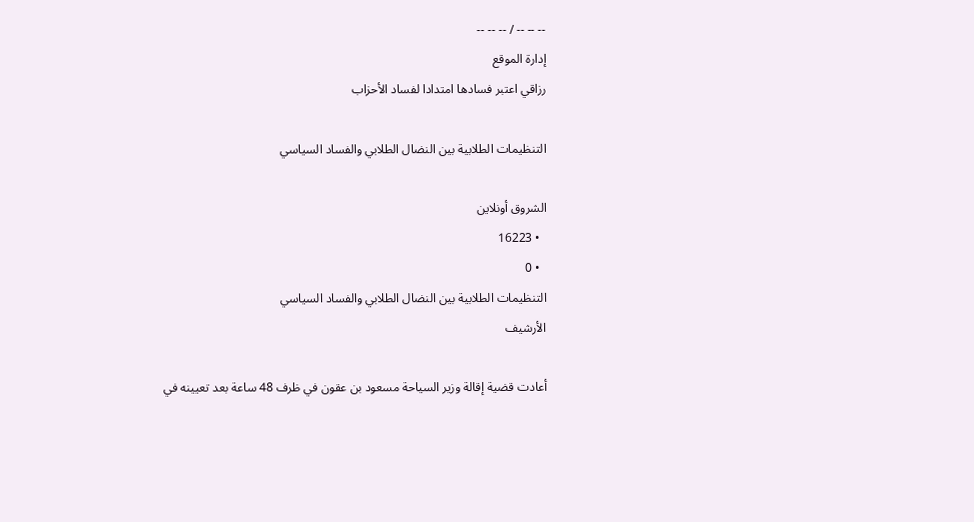-- -- -- / -- -- --
إدارة الموقع
رزاقي اعتبر فسادها امتدادا لفساد الأحزاب

التنظيمات الطلابية بين النضال الطلابي والفساد السياسي

الشروق أونلاين
  • 16223
  • 0
التنظيمات الطلابية بين النضال الطلابي والفساد السياسي
الأرشيف

أعادت قضية إقالة وزير السياحة مسعود بن عقون في ظرف 48 ساعة بعد تعيينه في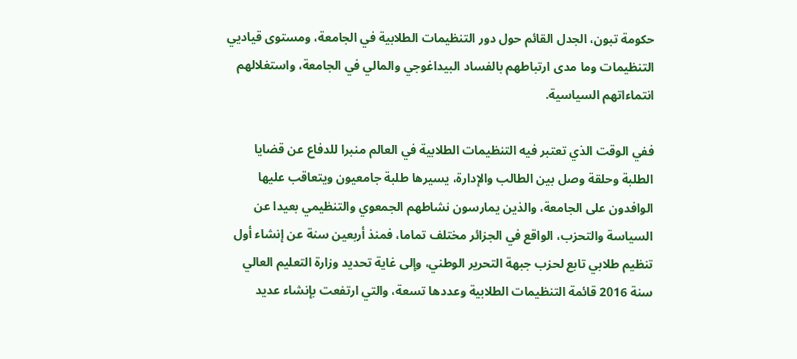حكومة تبون، الجدل القائم حول دور التنظيمات الطلابية في الجامعة، ومستوى قياديي التنظيمات وما مدى ارتباطهم بالفساد البيداغوجي والمالي في الجامعة، واستغلالهم انتماءاتهم السياسية.

ففي الوقت الذي تعتبر فيه التنظيمات الطلابية في العالم منبرا للدفاع عن قضايا الطلبة وحلقة وصل بين الطالب والإدارة، يسيرها طلبة جامعيون ويتعاقب عليها الوافدون على الجامعة، والذين يمارسون نشاطهم الجمعوي والتنظيمي بعيدا عن السياسة والتحزب، الواقع في الجزائر مختلف تماما، فمنذ أربعين سنة عن إنشاء أول تنظيم طلابي تابع لحزب جبهة التحرير الوطني، وإلى غاية تحديد وزارة التعليم العالي سنة 2016 قائمة التنظيمات الطلابية وعددها تسعة، والتي ارتفعت بإنشاء عديد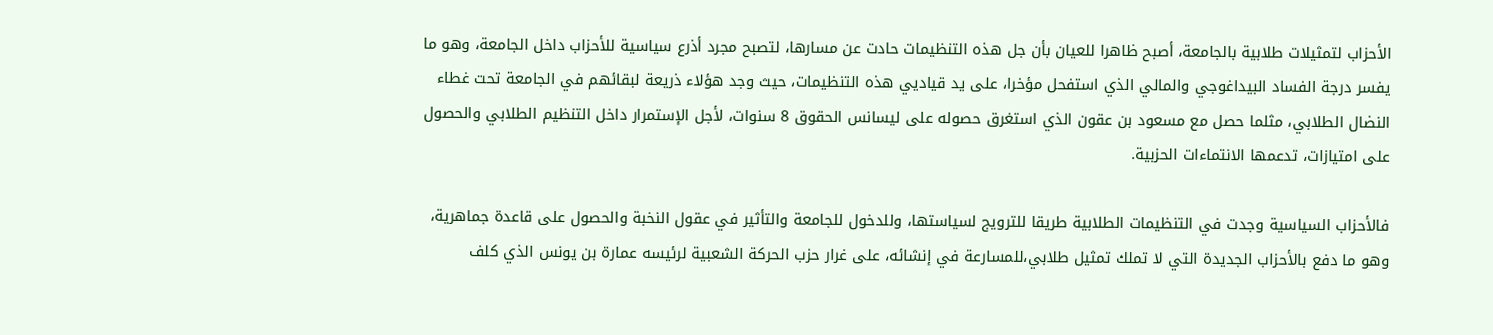الأحزاب لتمثيلات طلابية بالجامعة، أصبح ظاهرا للعيان بأن جل هذه التنظيمات حادت عن مسارها، لتصبح مجرد أذرع سياسية للأحزاب داخل الجامعة، وهو ما يفسر درجة الفساد البيداغوجي والمالي الذي استفحل مؤخرا، على يد قياديي هذه التنظيمات، حيث وجد هؤلاء ذريعة لبقائهم في الجامعة تحت غطاء النضال الطلابي، مثلما حصل مع مسعود بن عقون الذي استغرق حصوله على ليسانس الحقوق 8 سنوات، لأجل الإستمرار داخل التنظيم الطلابي والحصول على امتيازات، تدعمها الانتماءات الحزبية.

فالأحزاب السياسية وجدت في التنظيمات الطلابية طريقا للترويج لسياستها، وللدخول للجامعة والتأثير في عقول النخبة والحصول على قاعدة جماهرية، وهو ما دفع بالأحزاب الجديدة التي لا تملك تمثيل طلابي،للمسارعة في إنشائه، على غرار حزب الحركة الشعبية لرئيسه عمارة بن يونس الذي كلف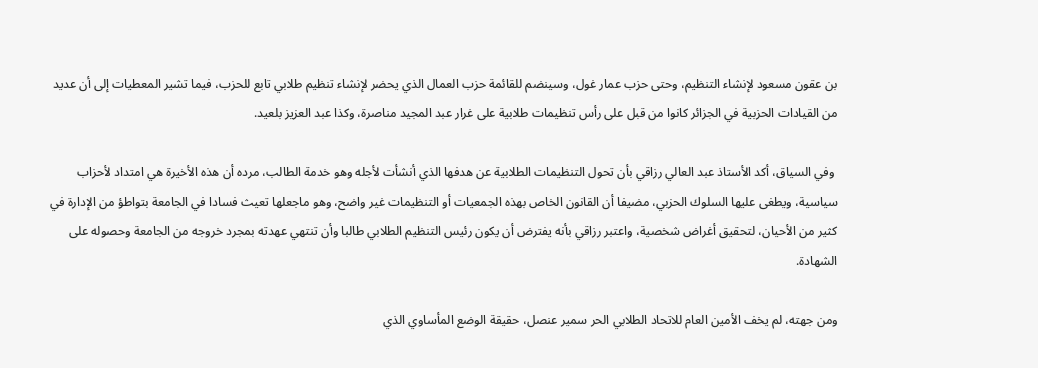بن عقون مسعود لإنشاء التنظيم، وحتى حزب عمار غول، وسينضم للقائمة حزب العمال الذي يحضر لإنشاء تنظيم طلابي تابع للحزب، فيما تشير المعطيات إلى أن عديد من القيادات الحزبية في الجزائر كانوا من قبل على رأس تنظيمات طلابية على غرار عبد المجيد مناصرة، وكذا عبد العزيز بلعيد.

 وفي السياق، أكد الأستاذ عبد العالي رزاقي بأن تحول التنظيمات الطلابية عن هدفها الذي أنشأت لأجله وهو خدمة الطالب، مرده أن هذه الأخيرة هي امتداد لأحزاب سياسية، ويطغى عليها السلوك الحزبي، مضيفا أن القانون الخاص بهذه الجمعيات أو التنظيمات غير واضح، وهو ماجعلها تعيث فسادا في الجامعة بتواطؤ من الإدارة في كثير من الأحيان، لتحقيق أغراض شخصية، واعتبر رزاقي بأنه يفترض أن يكون رئيس التنظيم الطلابي طالبا وأن تنتهي عهدته بمجرد خروجه من الجامعة وحصوله على الشهادة.

ومن جهته، لم يخف الأمين العام للاتحاد الطلابي الحر سمير عنصل، حقيقة الوضع المأساوي الذي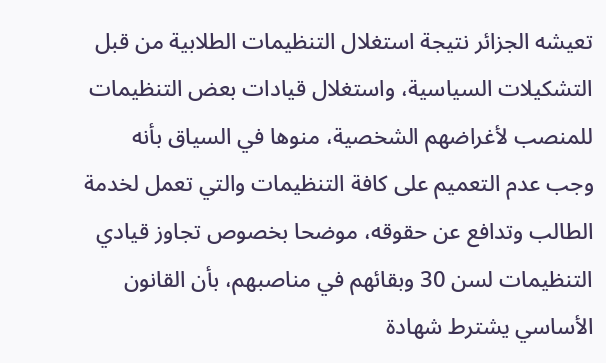تعيشه الجزائر نتيجة استغلال التنظيمات الطلابية من قبل التشكيلات السياسية، واستغلال قيادات بعض التنظيمات للمنصب لأغراضهم الشخصية، منوها في السياق بأنه وجب عدم التعميم على كافة التنظيمات والتي تعمل لخدمة الطالب وتدافع عن حقوقه، موضحا بخصوص تجاوز قيادي التنظيمات لسن 30 وبقائهم في مناصبهم، بأن القانون الأساسي يشترط شهادة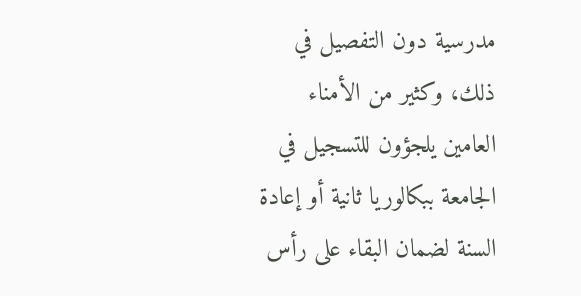مدرسية دون التفصيل في ذلك، وكثير من الأمناء العامين يلجؤون للتسجيل في الجامعة ببكالوريا ثانية أو إعادة السنة لضمان البقاء على رأس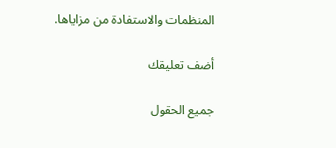المنظمات والاستفادة من مزاياها.

أضف تعليقك

جميع الحقول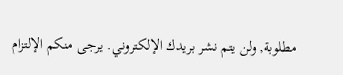مطلوبة, ولن يتم نشر بريدك الإلكتروني. يرجى منكم الإلتزام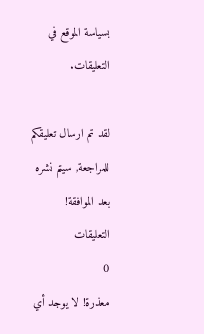بسياسة الموقع في التعليقات.

لقد تم ارسال تعليقكم للمراجعة, سيتم نشره بعد الموافقة!
التعليقات
0
معذرة! لا يوجد أي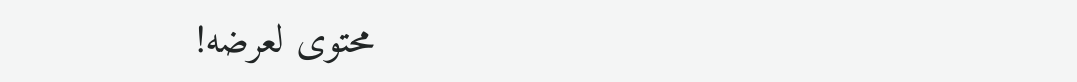محتوى لعرضه!